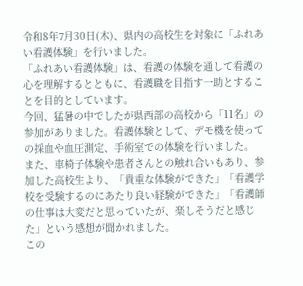令和8年7月30日(木)、県内の高校生を対象に「ふれあい看護体験」を行いました。
「ふれあい看護体験」は、看護の体験を通して看護の心を理解するとともに、看護職を目指す一助とすることを目的としています。
今回、猛暑の中でしたが県西部の高校から「11名」の参加がありました。看護体験として、デモ機を使っての採血や血圧測定、手術室での体験を行いました。
また、車椅子体験や患者さんとの触れ合いもあり、参加した高校生より、「貴重な体験ができた」「看護学校を受験するのにあたり良い経験ができた」「看護師の仕事は大変だと思っていたが、楽しそうだと感じた」という感想が聞かれました。
この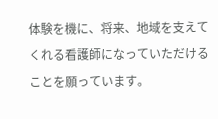体験を機に、将来、地域を支えてくれる看護師になっていただけることを願っています。